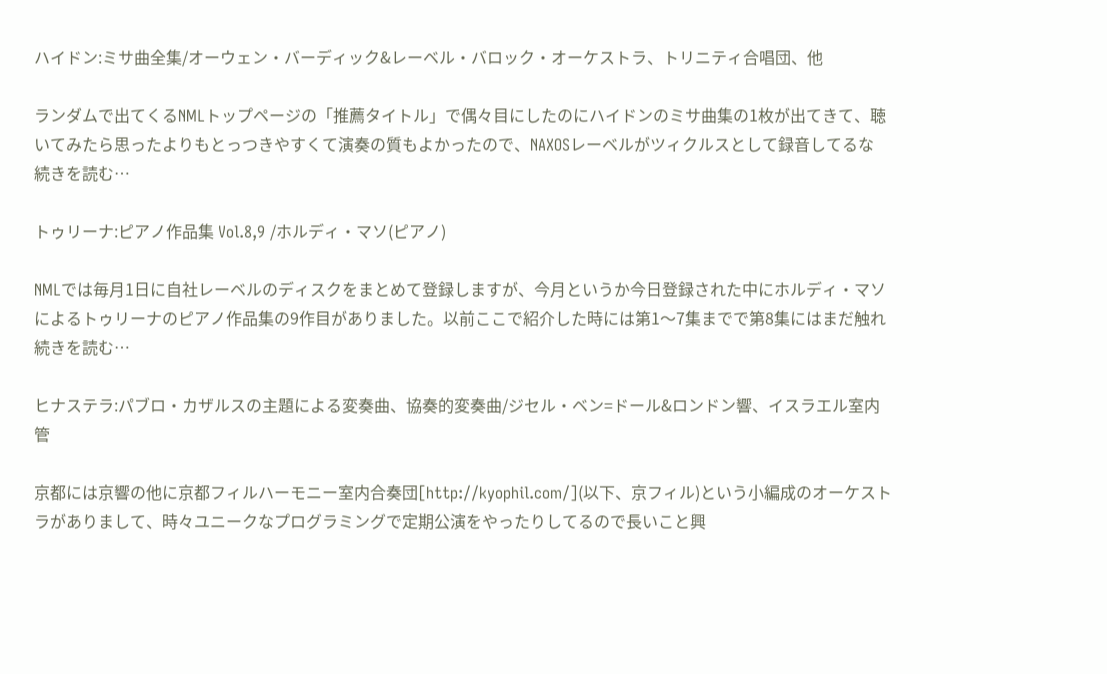ハイドン:ミサ曲全集/オーウェン・バーディック&レーベル・バロック・オーケストラ、トリニティ合唱団、他

ランダムで出てくるNMLトップページの「推薦タイトル」で偶々目にしたのにハイドンのミサ曲集の1枚が出てきて、聴いてみたら思ったよりもとっつきやすくて演奏の質もよかったので、NAXOSレーベルがツィクルスとして録音してるな 続きを読む…

トゥリーナ:ピアノ作品集 Vol.8,9 /ホルディ・マソ(ピアノ)

NMLでは毎月1日に自社レーベルのディスクをまとめて登録しますが、今月というか今日登録された中にホルディ・マソによるトゥリーナのピアノ作品集の9作目がありました。以前ここで紹介した時には第1〜7集までで第8集にはまだ触れ 続きを読む…

ヒナステラ:パブロ・カザルスの主題による変奏曲、協奏的変奏曲/ジセル・ベン=ドール&ロンドン響、イスラエル室内管

京都には京響の他に京都フィルハーモニー室内合奏団[http://kyophil.com/](以下、京フィル)という小編成のオーケストラがありまして、時々ユニークなプログラミングで定期公演をやったりしてるので長いこと興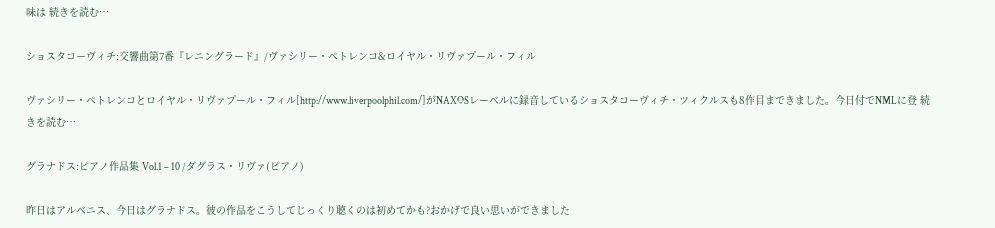味は 続きを読む…

ショスタコーヴィチ:交響曲第7番『レニングラード』/ヴァシリー・ペトレンコ&ロイヤル・リヴァプール・フィル

ヴァシリー・ペトレンコとロイヤル・リヴァプール・フィル[http://www.liverpoolphil.com/]がNAXOSレーベルに録音しているショスタコーヴィチ・ツィクルスも8作目まできました。今日付でNMLに登 続きを読む…

グラナドス:ピアノ作品集 Vol.1 – 10 /ダグラス・リヴァ(ピアノ)

昨日はアルベニス、今日はグラナドス。彼の作品をこうしてじっくり聴くのは初めてかも?おかげで良い思いができました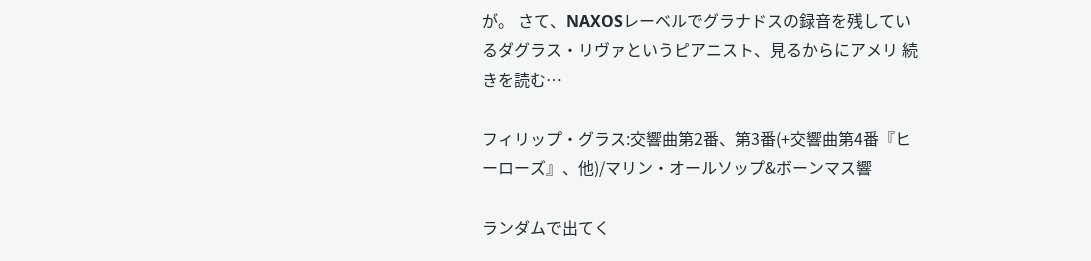が。 さて、NAXOSレーベルでグラナドスの録音を残しているダグラス・リヴァというピアニスト、見るからにアメリ 続きを読む…

フィリップ・グラス:交響曲第2番、第3番(+交響曲第4番『ヒーローズ』、他)/マリン・オールソップ&ボーンマス響

ランダムで出てく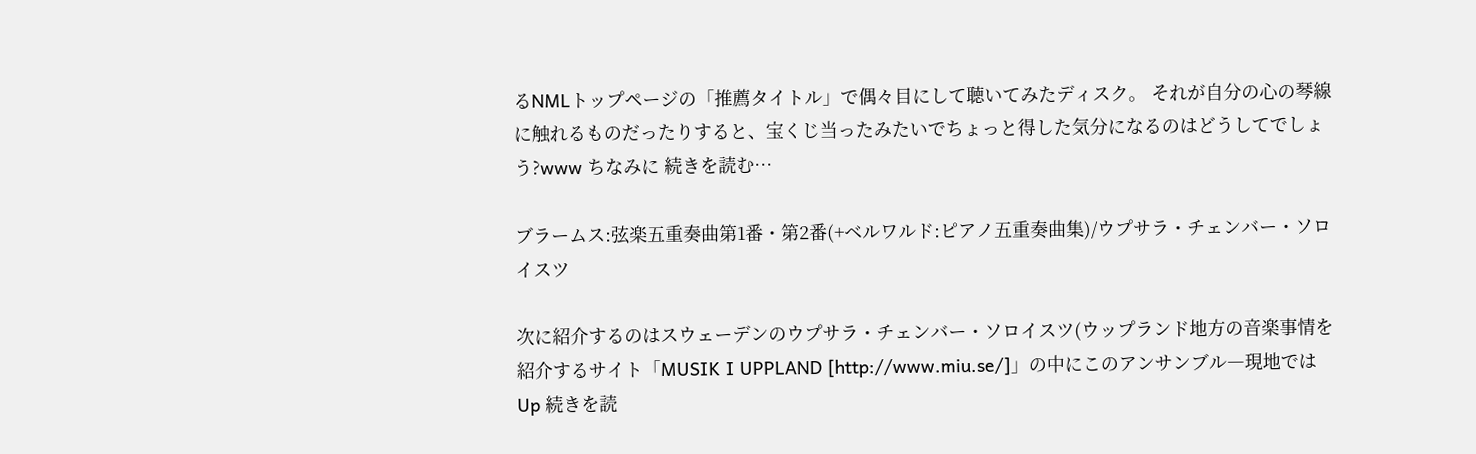るNMLトップページの「推薦タイトル」で偶々目にして聴いてみたディスク。 それが自分の心の琴線に触れるものだったりすると、宝くじ当ったみたいでちょっと得した気分になるのはどうしてでしょう?www ちなみに 続きを読む…

ブラームス:弦楽五重奏曲第1番・第2番(+ベルワルド:ピアノ五重奏曲集)/ウプサラ・チェンバー・ソロイスツ

次に紹介するのはスウェーデンのウプサラ・チェンバー・ソロイスツ(ウップランド地方の音楽事情を紹介するサイト「MUSIK I UPPLAND [http://www.miu.se/]」の中にこのアンサンブル―現地では Up 続きを読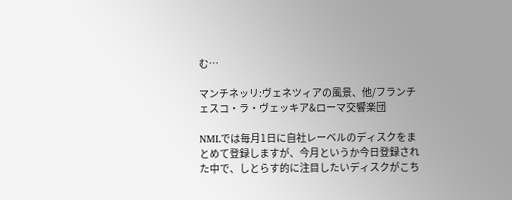む…

マンチネッリ:ヴェネツィアの風景、他/フランチェスコ・ラ・ヴェッキア&ローマ交響楽団

NMLでは毎月1日に自社レーベルのディスクをまとめて登録しますが、今月というか今日登録された中で、しとらす的に注目したいディスクがこち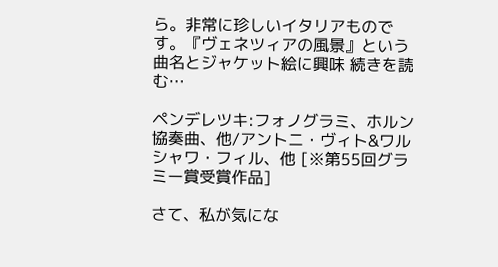ら。非常に珍しいイタリアものです。『ヴェネツィアの風景』という曲名とジャケット絵に興味 続きを読む…

ペンデレツキ:フォノグラミ、ホルン協奏曲、他/アントニ・ヴィト&ワルシャワ・フィル、他 [※第55回グラミー賞受賞作品]

さて、私が気にな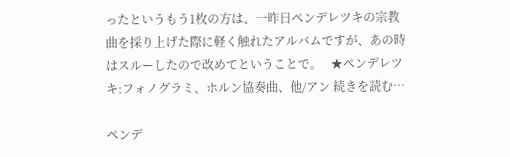ったというもう1枚の方は、一昨日ペンデレツキの宗教曲を採り上げた際に軽く触れたアルバムですが、あの時はスルーしたので改めてということで。   ★ペンデレツキ:フォノグラミ、ホルン協奏曲、他/アン 続きを読む…

ペンデ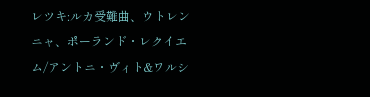レツキ:ルカ受難曲、ウトレンニャ、ポーランド・レクイエム/アントニ・ヴィト&ワルシ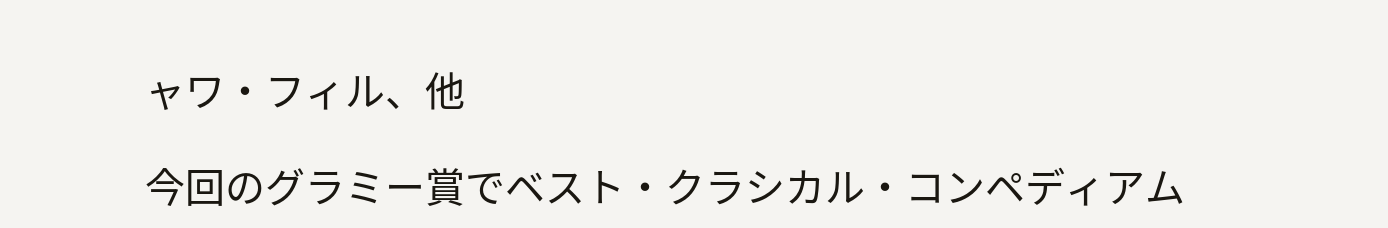ャワ・フィル、他

今回のグラミー賞でベスト・クラシカル・コンペディアム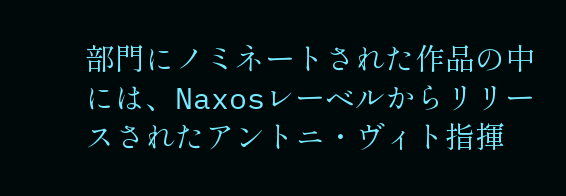部門にノミネートされた作品の中には、Naxosレーベルからリリースされたアントニ・ヴィト指揮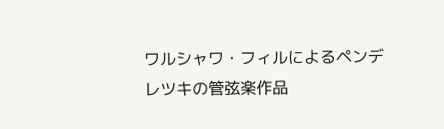ワルシャワ・フィルによるペンデレツキの管弦楽作品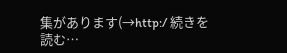集があります(→http:/ 続きを読む…